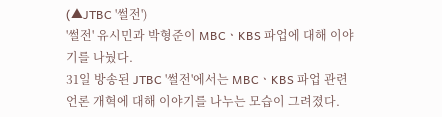(▲JTBC '썰전')
'썰전' 유시민과 박형준이 MBCㆍKBS 파업에 대해 이야기를 나눴다.
31일 방송된 JTBC '썰전'에서는 MBCㆍKBS 파업 관련 언론 개혁에 대해 이야기를 나누는 모습이 그려졌다.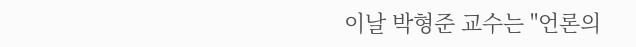이날 박형준 교수는 "언론의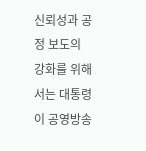신뢰성과 공정 보도의 강화를 위해서는 대통령이 공영방송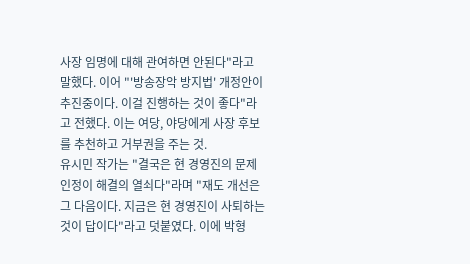사장 임명에 대해 관여하면 안된다"라고 말했다. 이어 "'방송장악 방지법' 개정안이 추진중이다. 이걸 진행하는 것이 좋다"라고 전했다. 이는 여당, 야당에게 사장 후보를 추천하고 거부권을 주는 것.
유시민 작가는 "결국은 현 경영진의 문제인정이 해결의 열쇠다"라며 "재도 개선은 그 다음이다. 지금은 현 경영진이 사퇴하는 것이 답이다"라고 덧붙였다. 이에 박형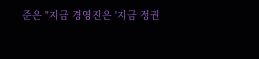준은 "지금 경영진은 '지금 정권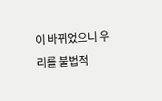이 바뀌었으니 우리를 불법적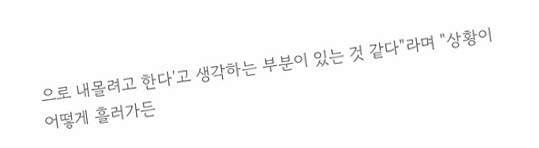으로 내몰려고 한다'고 생각하는 부분이 있는 것 같다"라며 "상황이 어떻게 흘러가든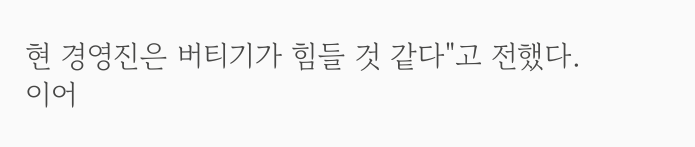현 경영진은 버티기가 힘들 것 같다"고 전했다.
이어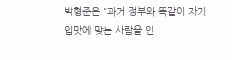박형준은 "과거 정부와 똑같이 자기 입맛에 맞는 사람을 인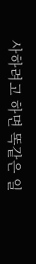사하려고 하면 똑같은 일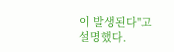이 발생된다"고 설명했다.